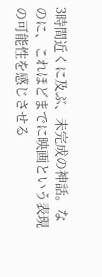3時間近くに及ぶ、未完成の神話。なのに、これほどまでに映画という表現の可能性を感じさせる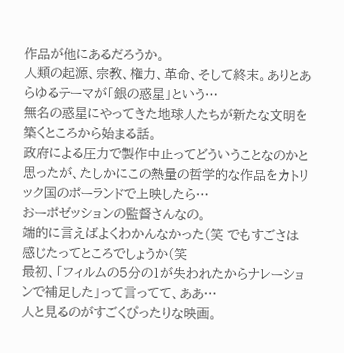作品が他にあるだろうか。
人類の起源、宗教、権力、革命、そして終末。ありとあらゆるテーマが「銀の惑星」という…
無名の惑星にやってきた地球人たちが新たな文明を築くところから始まる話。
政府による圧力で製作中止ってどういうことなのかと思ったが、たしかにこの熱量の哲学的な作品をカトリック国のポーランドで上映したら…
おーポゼッションの監督さんなの。
端的に言えばよくわかんなかった(笑 でもすごさは感じたってところでしょうか(笑
最初、「フィルムの5分の1が失われたからナレーションで補足した」って言ってて、ああ…
人と見るのがすごくぴったりな映画。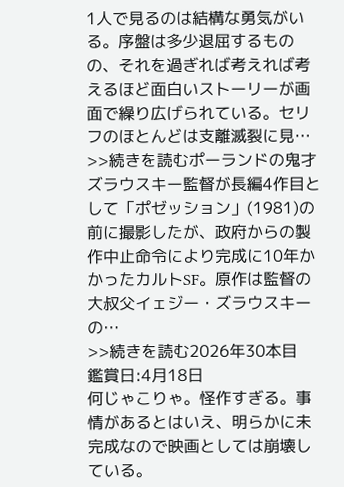1人で見るのは結構な勇気がいる。序盤は多少退屈するものの、それを過ぎれば考えれば考えるほど面白いストーリーが画面で繰り広げられている。セリフのほとんどは支離滅裂に見…
>>続きを読むポーランドの鬼才ズラウスキー監督が長編4作目として「ポゼッション」(1981)の前に撮影したが、政府からの製作中止命令により完成に10年かかったカルトSF。原作は監督の大叔父イェジー・ズラウスキーの…
>>続きを読む2026年30本目
鑑賞日:4月18日
何じゃこりゃ。怪作すぎる。事情があるとはいえ、明らかに未完成なので映画としては崩壊している。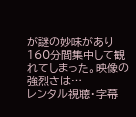が謎の妙味があり160分間集中して観れてしまった。映像の強烈さは…
レンタル視聴・字幕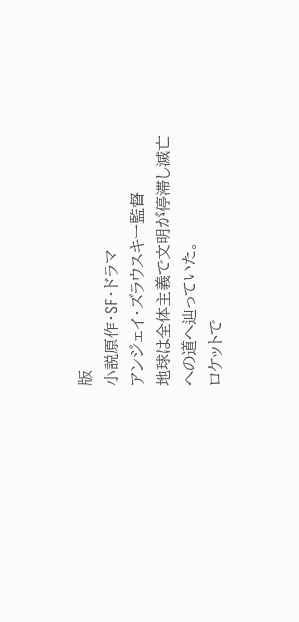版
小説原作・SF・ドラマ
アンジェイ・ズラウスキー監督
地球は全体主義で文明が停滞し滅亡への道へ辿っていた。
ロケットで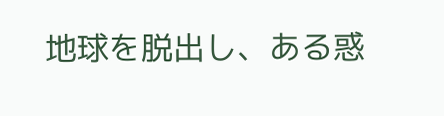地球を脱出し、ある惑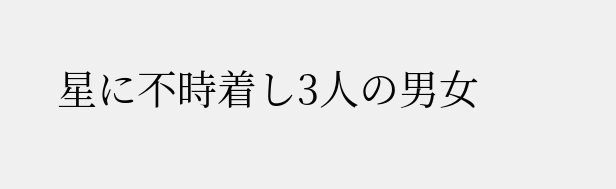星に不時着し3人の男女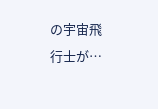の宇宙飛行士が…